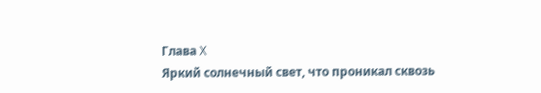Глава X
Яркий солнечный свет, что проникал сквозь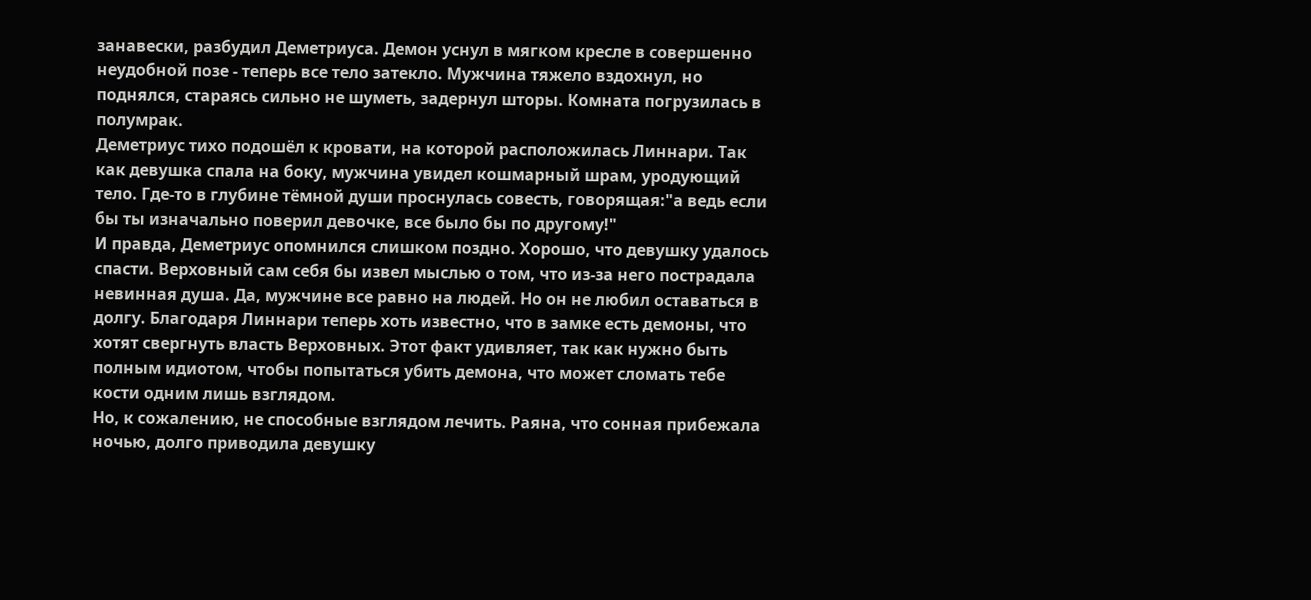занавески, разбудил Деметриуса. Демон уснул в мягком кресле в совершенно неудобной позе - теперь все тело затекло. Мужчина тяжело вздохнул, но поднялся, стараясь сильно не шуметь, задернул шторы. Комната погрузилась в полумрак.
Деметриус тихо подошёл к кровати, на которой расположилась Линнари. Так как девушка спала на боку, мужчина увидел кошмарный шрам, уродующий тело. Где-то в глубине тёмной души проснулась совесть, говорящая:"а ведь если бы ты изначально поверил девочке, все было бы по другому!"
И правда, Деметриус опомнился слишком поздно. Хорошо, что девушку удалось спасти. Верховный сам себя бы извел мыслью о том, что из-за него пострадала невинная душа. Да, мужчине все равно на людей. Но он не любил оставаться в долгу. Благодаря Линнари теперь хоть известно, что в замке есть демоны, что хотят свергнуть власть Верховных. Этот факт удивляет, так как нужно быть полным идиотом, чтобы попытаться убить демона, что может сломать тебе кости одним лишь взглядом.
Но, к сожалению, не способные взглядом лечить. Раяна, что сонная прибежала ночью, долго приводила девушку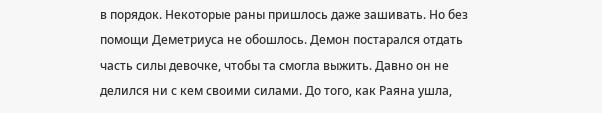в порядок. Некоторые раны пришлось даже зашивать. Но без помощи Деметриуса не обошлось. Демон постарался отдать часть силы девочке, чтобы та смогла выжить. Давно он не делился ни с кем своими силами. До того, как Раяна ушла,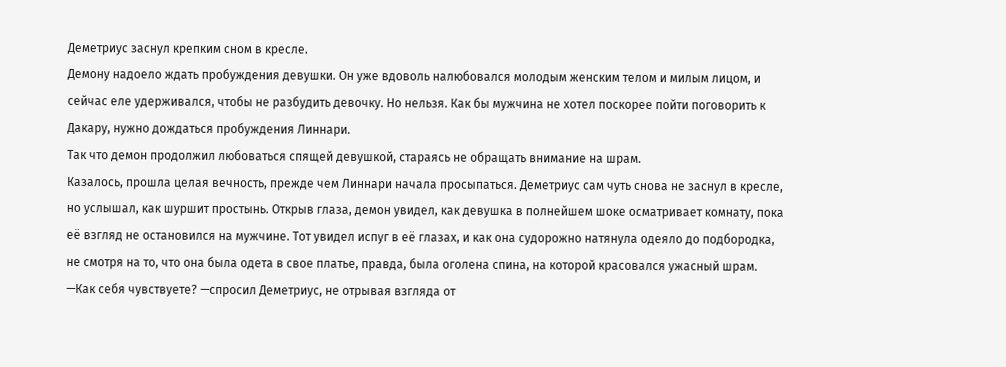Деметриус заснул крепким сном в кресле.
Демону надоело ждать пробуждения девушки. Он уже вдоволь налюбовался молодым женским телом и милым лицом, и сейчас еле удерживался, чтобы не разбудить девочку. Но нельзя. Как бы мужчина не хотел поскорее пойти поговорить к Дакару, нужно дождаться пробуждения Линнари.
Так что демон продолжил любоваться спящей девушкой, стараясь не обращать внимание на шрам.
Казалось, прошла целая вечность, прежде чем Линнари начала просыпаться. Деметриус сам чуть снова не заснул в кресле, но услышал, как шуршит простынь. Открыв глаза, демон увидел, как девушка в полнейшем шоке осматривает комнату, пока её взгляд не остановился на мужчине. Тот увидел испуг в её глазах, и как она судорожно натянула одеяло до подбородка, не смотря на то, что она была одета в свое платье, правда, была оголена спина, на которой красовался ужасный шрам.
—Как себя чувствуете? —спросил Деметриус, не отрывая взгляда от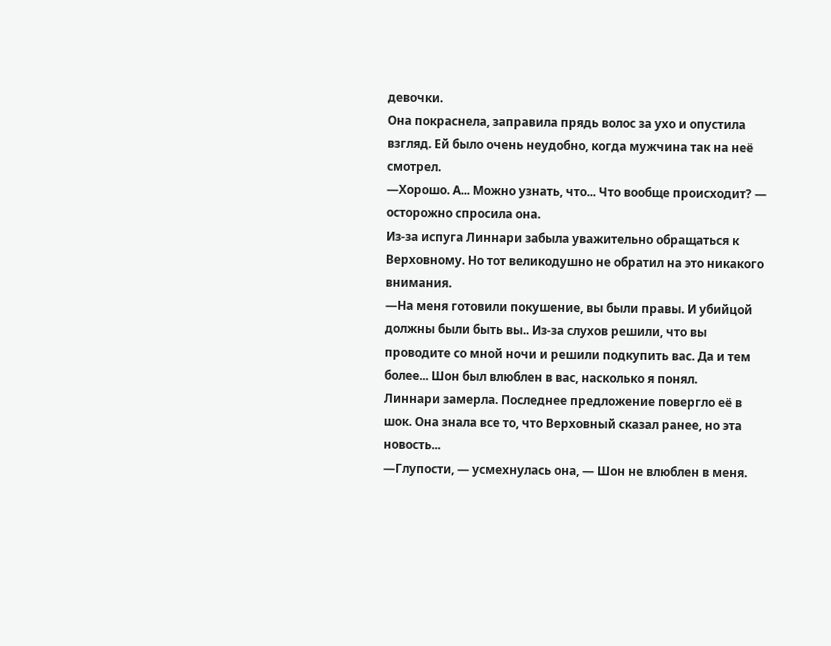девочки.
Она покраснела, заправила прядь волос за ухо и опустила взгляд. Ей было очень неудобно, когда мужчина так на неё смотрел.
—Хорошо. А... Можно узнать, что... Что вообще происходит? — осторожно спросила она.
Из-за испуга Линнари забыла уважительно обращаться к Верховному. Но тот великодушно не обратил на это никакого внимания.
—На меня готовили покушение, вы были правы. И убийцой должны были быть вы.. Из-за слухов решили, что вы проводите со мной ночи и решили подкупить вас. Да и тем более... Шон был влюблен в вас, насколько я понял.
Линнари замерла. Последнее предложение повергло её в шок. Она знала все то, что Верховный сказал ранее, но эта новость...
—Глупости, — усмехнулась она, — Шон не влюблен в меня.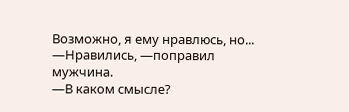Возможно, я ему нравлюсь, но...
—Нравились, —поправил мужчина.
—В каком смысле?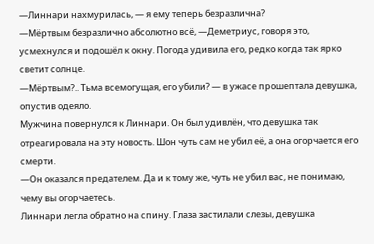—Линнари нахмурилась, — я ему теперь безразлична?
—Мёртвым безразлично абсолютно всё, —Деметриус, говоря это, усмехнулся и подошёл к окну. Погода удивила его, редко когда так ярко светит солнце.
—Мёртвым?.. Тьма всемогущая, его убили? — в ужасе прошептала девушка, опустив одеяло.
Мужчина повернулся к Линнари. Он был удивлён, что девушка так отреагировала на эту новость. Шон чуть сам не убил её, а она огорчается его смерти.
—Он оказался предателем. Да и к тому же, чуть не убил вас, не понимаю, чему вы огорчаетесь.
Линнари легла обратно на спину. Глаза застилали слезы, девушка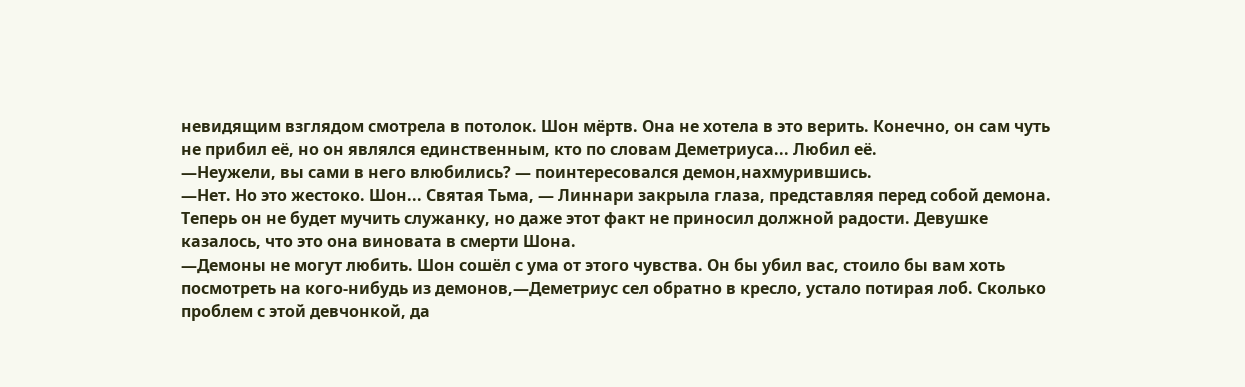невидящим взглядом смотрела в потолок. Шон мёртв. Она не хотела в это верить. Конечно, он сам чуть не прибил её, но он являлся единственным, кто по словам Деметриуса... Любил её.
—Неужели, вы сами в него влюбились? — поинтересовался демон,нахмурившись.
—Нет. Но это жестоко. Шон... Святая Тьма, — Линнари закрыла глаза, представляя перед собой демона. Теперь он не будет мучить служанку, но даже этот факт не приносил должной радости. Девушке казалось, что это она виновата в смерти Шона.
—Демоны не могут любить. Шон сошёл с ума от этого чувства. Он бы убил вас, стоило бы вам хоть посмотреть на кого-нибудь из демонов,—Деметриус сел обратно в кресло, устало потирая лоб. Сколько проблем с этой девчонкой, да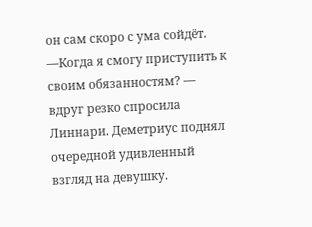он сам скоро с ума сойдёт.
—Когда я смогу приступить к своим обязанностям? — вдруг резко спросила Линнари. Деметриус поднял очередной удивленный взгляд на девушку.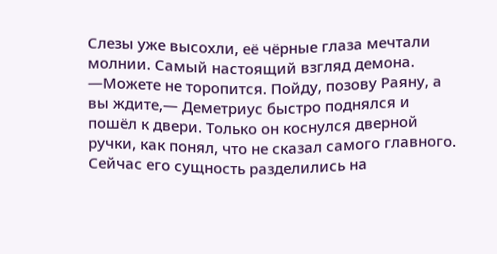Слезы уже высохли, её чёрные глаза мечтали молнии. Самый настоящий взгляд демона.
—Можете не торопится. Пойду, позову Раяну, а вы ждите,— Деметриус быстро поднялся и пошёл к двери. Только он коснулся дверной ручки, как понял, что не сказал самого главного. Сейчас его сущность разделились на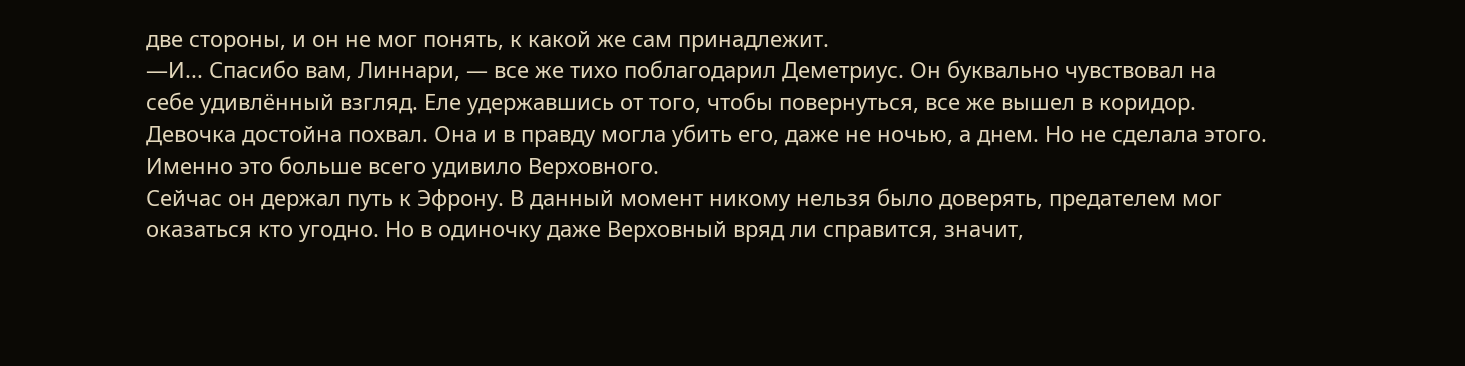две стороны, и он не мог понять, к какой же сам принадлежит.
—И... Спасибо вам, Линнари, — все же тихо поблагодарил Деметриус. Он буквально чувствовал на себе удивлённый взгляд. Еле удержавшись от того, чтобы повернуться, все же вышел в коридор.
Девочка достойна похвал. Она и в правду могла убить его, даже не ночью, а днем. Но не сделала этого. Именно это больше всего удивило Верховного.
Сейчас он держал путь к Эфрону. В данный момент никому нельзя было доверять, предателем мог оказаться кто угодно. Но в одиночку даже Верховный вряд ли справится, значит,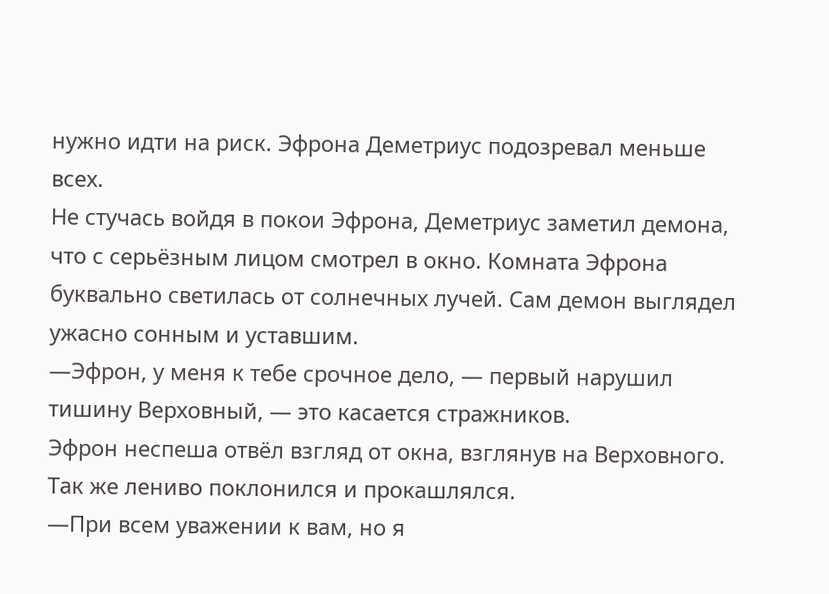нужно идти на риск. Эфрона Деметриус подозревал меньше всех.
Не стучась войдя в покои Эфрона, Деметриус заметил демона, что с серьёзным лицом смотрел в окно. Комната Эфрона буквально светилась от солнечных лучей. Сам демон выглядел ужасно сонным и уставшим.
—Эфрон, у меня к тебе срочное дело, — первый нарушил тишину Верховный, — это касается стражников.
Эфрон неспеша отвёл взгляд от окна, взглянув на Верховного. Так же лениво поклонился и прокашлялся.
—При всем уважении к вам, но я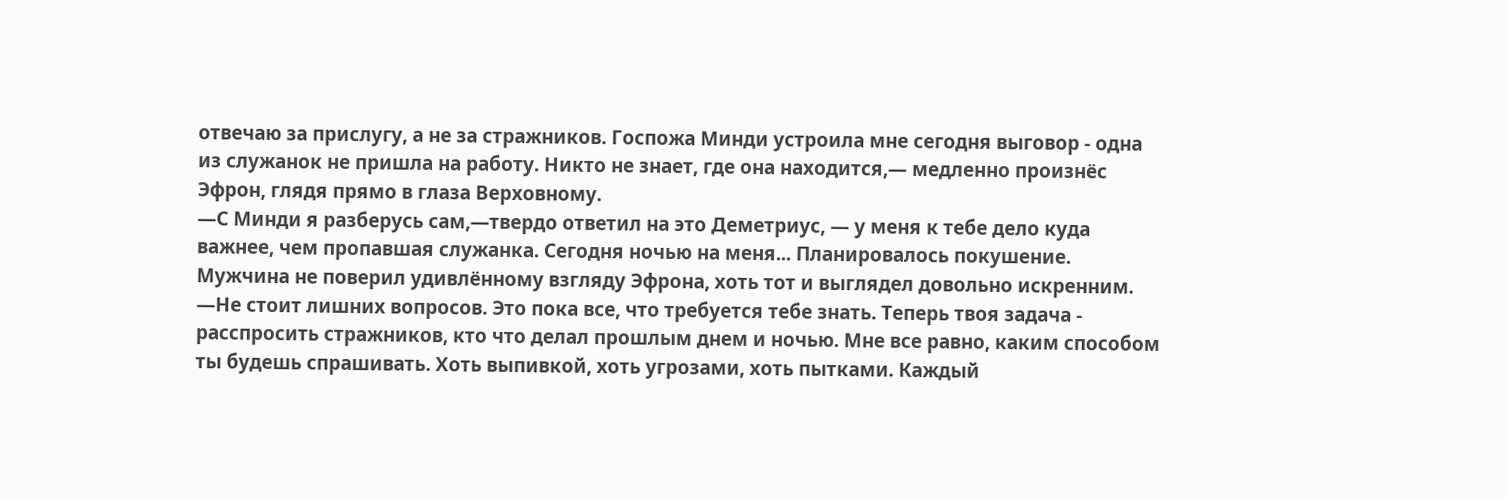отвечаю за прислугу, а не за стражников. Госпожа Минди устроила мне сегодня выговор - одна из служанок не пришла на работу. Никто не знает, где она находится,— медленно произнёс Эфрон, глядя прямо в глаза Верховному.
—С Минди я разберусь сам,—твердо ответил на это Деметриус, — у меня к тебе дело куда важнее, чем пропавшая служанка. Сегодня ночью на меня... Планировалось покушение.
Мужчина не поверил удивлённому взгляду Эфрона, хоть тот и выглядел довольно искренним.
—Не стоит лишних вопросов. Это пока все, что требуется тебе знать. Теперь твоя задача - расспросить стражников, кто что делал прошлым днем и ночью. Мне все равно, каким способом ты будешь спрашивать. Хоть выпивкой, хоть угрозами, хоть пытками. Каждый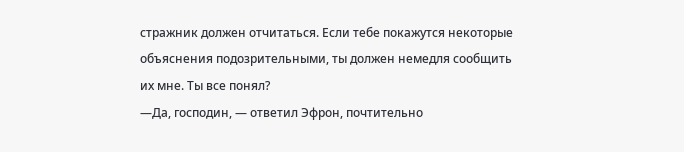стражник должен отчитаться. Если тебе покажутся некоторые объяснения подозрительными, ты должен немедля сообщить их мне. Ты все понял?
—Да, господин, — ответил Эфрон, почтительно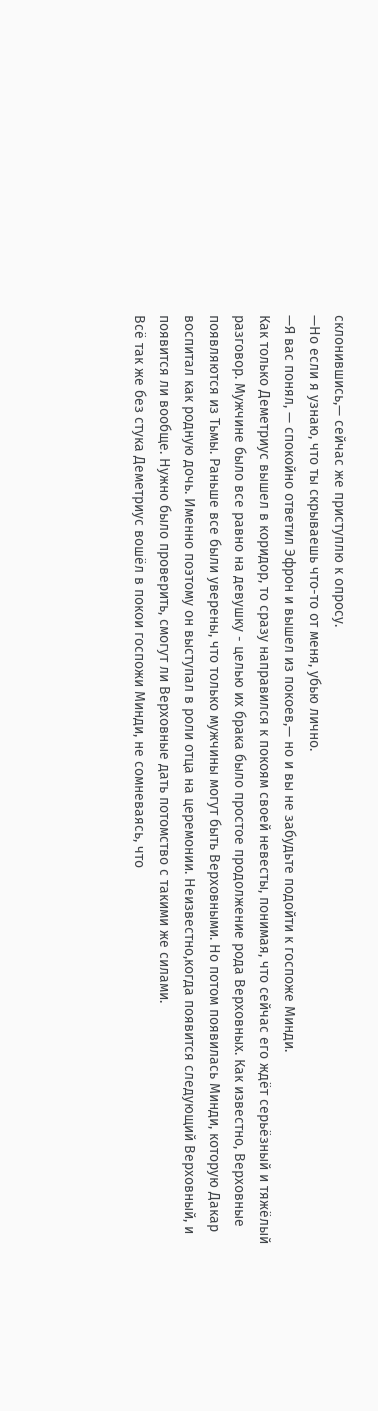склонившись,— сейчас же приступлю к опросу.
—Но если я узнаю, что ты скрываешь что-то от меня, убью лично.
—Я вас понял, — спокойно ответил Эфрон и вышел из покоев,— но и вы не забудьте подойти к госпоже Минди.
Как только Деметриус вышел в коридор, то сразу направился к покоям своей невесты, понимая, что сейчас его ждёт серьёзный и тяжёлый разговор. Мужчине было все равно на девушку - целью их брака было простое продолжение рода Верховных. Как известно, Верховные появляются из Тьмы. Раньше все были уверены, что только мужчины могут быть Верховными. Но потом появилась Минди, которую Дакар воспитал как родную дочь. Именно поэтому он выступал в роли отца на церемонии. Неизвестно,когда появится следующий Верховный, и появится ли вообще. Нужно было проверить, смогут ли Верховные дать потомство с такими же силами.
Всё так же без стука Деметриус вошёл в покои госпожи Минди, не сомневаясь, что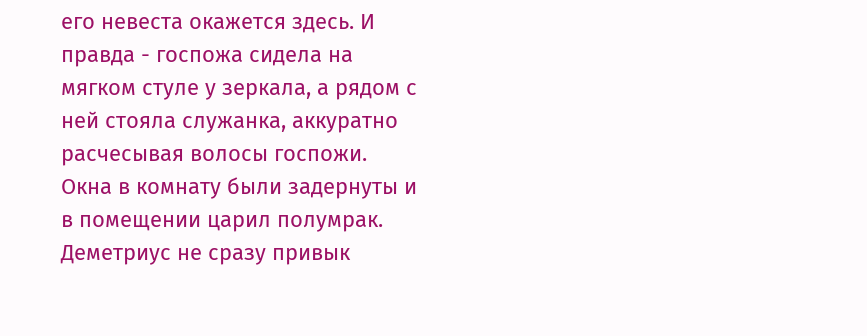его невеста окажется здесь. И правда - госпожа сидела на мягком стуле у зеркала, а рядом с ней стояла служанка, аккуратно расчесывая волосы госпожи. Окна в комнату были задернуты и в помещении царил полумрак. Деметриус не сразу привык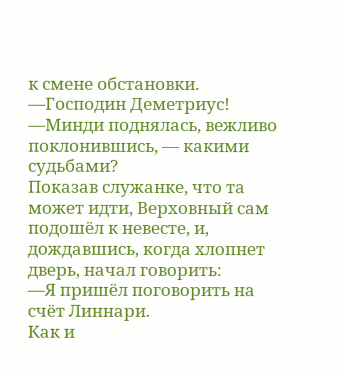к смене обстановки.
—Господин Деметриус! —Минди поднялась, вежливо поклонившись, — какими судьбами?
Показав служанке, что та может идти, Верховный сам подошёл к невесте, и, дождавшись, когда хлопнет дверь, начал говорить:
—Я пришёл поговорить на счёт Линнари.
Как и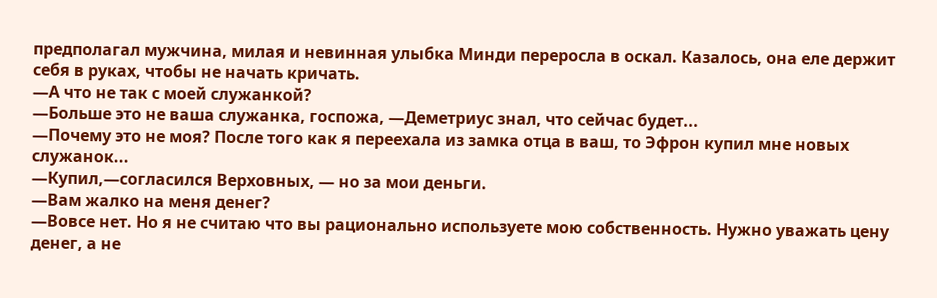предполагал мужчина, милая и невинная улыбка Минди переросла в оскал. Казалось, она еле держит себя в руках, чтобы не начать кричать.
—А что не так с моей служанкой?
—Больше это не ваша служанка, госпожа, —Деметриус знал, что сейчас будет...
—Почему это не моя? После того как я переехала из замка отца в ваш, то Эфрон купил мне новых служанок...
—Купил,—согласился Верховных, — но за мои деньги.
—Вам жалко на меня денег?
—Вовсе нет. Но я не считаю что вы рационально используете мою собственность. Нужно уважать цену денег, а не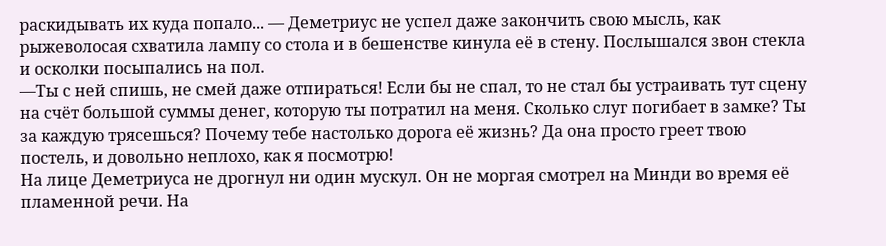раскидывать их куда попало... — Деметриус не успел даже закончить свою мысль, как рыжеволосая схватила лампу со стола и в бешенстве кинула её в стену. Послышался звон стекла и осколки посыпались на пол.
—Ты с ней спишь, не смей даже отпираться! Если бы не спал, то не стал бы устраивать тут сцену на счёт большой суммы денег, которую ты потратил на меня. Сколько слуг погибает в замке? Ты за каждую трясешься? Почему тебе настолько дорога её жизнь? Да она просто греет твою постель, и довольно неплохо, как я посмотрю!
На лице Деметриуса не дрогнул ни один мускул. Он не моргая смотрел на Минди во время её пламенной речи. На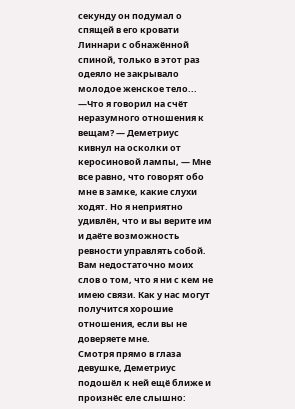секунду он подумал о спящей в его кровати Линнари с обнажённой спиной, только в этот раз одеяло не закрывало молодое женское тело...
—Что я говорил на счёт неразумного отношения к вещам? — Деметриус кивнул на осколки от керосиновой лампы, — Мне все равно, что говорят обо мне в замке, какие слухи ходят. Но я неприятно удивлён, что и вы верите им и даёте возможность ревности управлять собой. Вам недостаточно моих слов о том, что я ни с кем не имею связи. Как у нас могут получится хорошие отношения, если вы не доверяете мне.
Смотря прямо в глаза девушке, Деметриус подошёл к ней ещё ближе и произнёс еле слышно: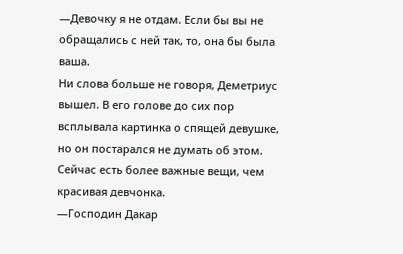—Девочку я не отдам. Если бы вы не обращались с ней так, то, она бы была ваша.
Ни слова больше не говоря, Деметриус вышел. В его голове до сих пор всплывала картинка о спящей девушке, но он постарался не думать об этом. Сейчас есть более важные вещи, чем красивая девчонка.
—Господин Дакар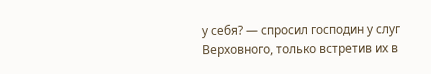у себя? — спросил господин у слуг Верховного, только встретив их в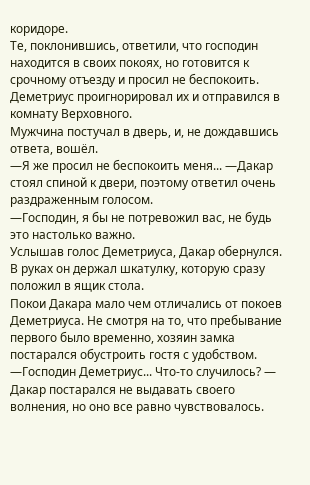коридоре.
Те, поклонившись, ответили, что господин находится в своих покоях, но готовится к срочному отъезду и просил не беспокоить. Деметриус проигнорировал их и отправился в комнату Верховного.
Мужчина постучал в дверь, и, не дождавшись ответа, вошёл.
—Я же просил не беспокоить меня... —Дакар стоял спиной к двери, поэтому ответил очень раздраженным голосом.
—Господин, я бы не потревожил вас, не будь это настолько важно.
Услышав голос Деметриуса, Дакар обернулся. В руках он держал шкатулку, которую сразу положил в ящик стола.
Покои Дакара мало чем отличались от покоев Деметриуса. Не смотря на то, что пребывание первого было временно, хозяин замка постарался обустроить гостя с удобством.
—Господин Деметриус... Что-то случилось? — Дакар постарался не выдавать своего волнения, но оно все равно чувствовалось.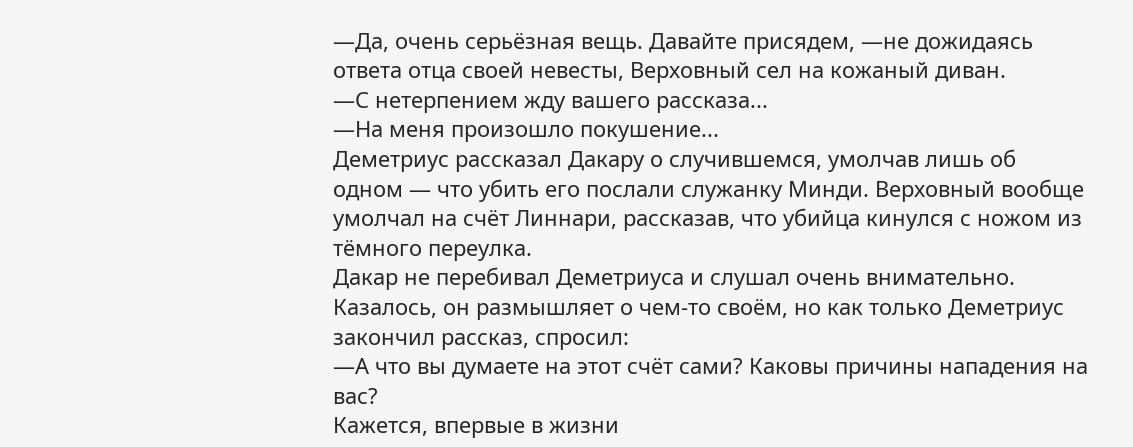—Да, очень серьёзная вещь. Давайте присядем, —не дожидаясь ответа отца своей невесты, Верховный сел на кожаный диван.
—С нетерпением жду вашего рассказа...
—На меня произошло покушение...
Деметриус рассказал Дакару о случившемся, умолчав лишь об одном — что убить его послали служанку Минди. Верховный вообще умолчал на счёт Линнари, рассказав, что убийца кинулся с ножом из тёмного переулка.
Дакар не перебивал Деметриуса и слушал очень внимательно. Казалось, он размышляет о чем-то своём, но как только Деметриус закончил рассказ, спросил:
—А что вы думаете на этот счёт сами? Каковы причины нападения на вас?
Кажется, впервые в жизни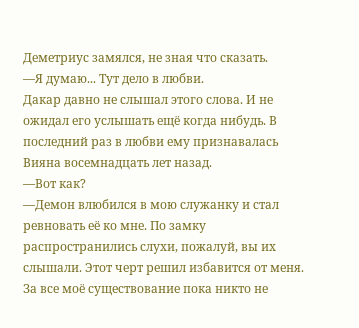Деметриус замялся, не зная что сказать.
—Я думаю... Тут дело в любви.
Дакар давно не слышал этого слова. И не ожидал его услышать ещё когда нибудь. В последний раз в любви ему признавалась Вияна восемнадцать лет назад.
—Вот как?
—Демон влюбился в мою служанку и стал ревновать её ко мне. По замку распространились слухи, пожалуй, вы их слышали. Этот черт решил избавится от меня. За все моё существование пока никто не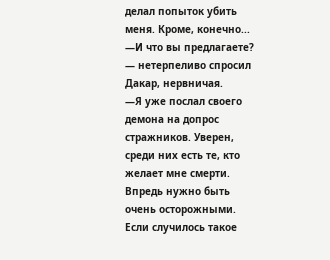делал попыток убить меня. Кроме, конечно...
—И что вы предлагаете? — нетерпеливо спросил Дакар, нервничая.
—Я уже послал своего демона на допрос стражников. Уверен, среди них есть те, кто желает мне смерти. Впредь нужно быть очень осторожными. Если случилось такое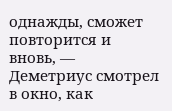однажды, сможет повторится и вновь, — Деметриус смотрел в окно, как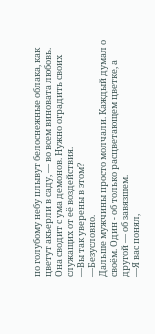по голубому небу плывут белоснежные облака, как цветут акьерли в саду, — во всем виновата любовь. Она сводит с ума демонов. Нужно оградить своих служащих от её воздействия.
—Вы так уверены в этом?
—Безусловно.
Дальше мужчины просто молчали. Каждый думал о своём. Один - об только расцветающем цветке, а другой — об завязшем.
—Я вас понял,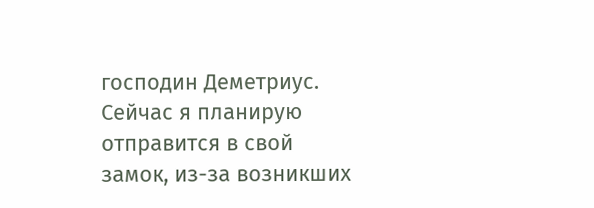господин Деметриус. Сейчас я планирую отправится в свой замок, из-за возникших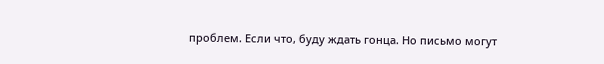проблем. Если что, буду ждать гонца. Но письмо могут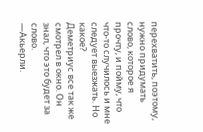перехватить, поэтому, нужно придумать слово, которое я прочту, и пойму, что что-то случилось и мне следует выезжать. Но какое?
Деметриус все так же смотрел в окно. Он знал, что это будет за слово.
—Акьерли.